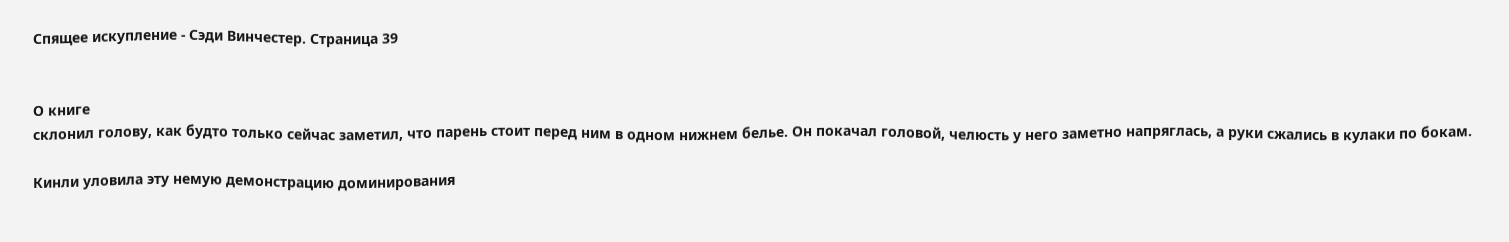Спящее искупление - Сэди Винчестер. Страница 39


О книге
склонил голову, как будто только сейчас заметил, что парень стоит перед ним в одном нижнем белье. Он покачал головой, челюсть у него заметно напряглась, а руки сжались в кулаки по бокам.

Кинли уловила эту немую демонстрацию доминирования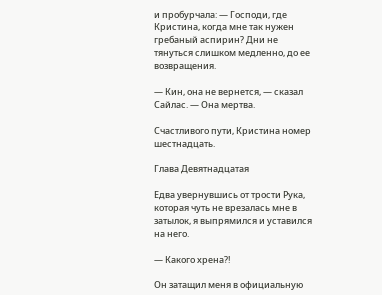и пробурчала: — Господи, где Кристина, когда мне так нужен гребаный аспирин? Дни не тянуться слишком медленно, до ее возвращения.

— Кин, она не вернется, — сказал Сайлас. — Она мертва.

Счастливого пути, Кристина номер шестнадцать.

Глава Девятнадцатая

Едва увернувшись от трости Рука, которая чуть не врезалась мне в затылок, я выпрямился и уставился на него.

— Какого хрена?!

Он затащил меня в официальную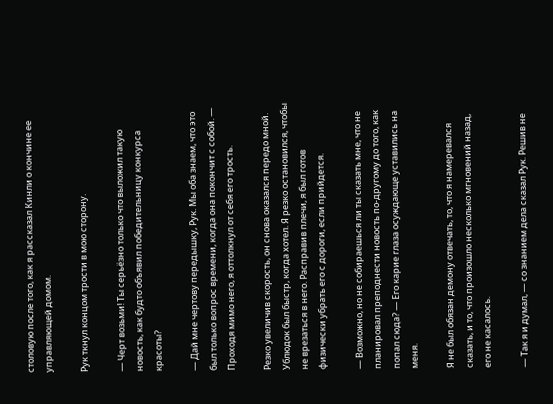столовую после того, как я рассказал Кинли о кончине ее управляющей домом.

Рук ткнул концом трости в мою сторону.

— Черт возьми! Ты серьёзно только что выложил такую новость, как будто объявил победительницу конкурса красоты?

— Дай мне чертову передышку, Рук. Мы оба знаем, что это был только вопрос времени, когда она покончит с собой. — Проходя мимо него, я оттолкнул от себя его трость.

Резко увеличив скорость, он снова оказался передо мной. Ублюдок был быстр, когда хотел. Я резко остановился, чтобы не врезаться в него. Расправив плечи, я был готов физически убрать его с дороги, если прийдется.

— Возможно, но не собираешься ли ты сказать мне, что не планировал преподнести новость по-другому до того, как попал сюда? — Его карие глаза осуждающе уставились на меня.

Я не был обязан демону отвечать, то, что я намеревался сказать, и то, что произошло несколько мгновений назад, его не касалось.

— Так я и думал, — со знанием дела сказал Рук. Решив не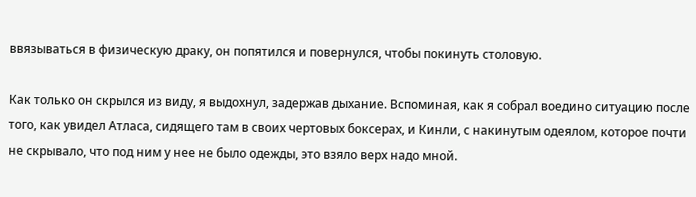ввязываться в физическую драку, он попятился и повернулся, чтобы покинуть столовую.

Как только он скрылся из виду, я выдохнул, задержав дыхание. Вспоминая, как я собрал воедино ситуацию после того, как увидел Атласа, сидящего там в своих чертовых боксерах, и Кинли, с накинутым одеялом, которое почти не скрывало, что под ним у нее не было одежды, это взяло верх надо мной.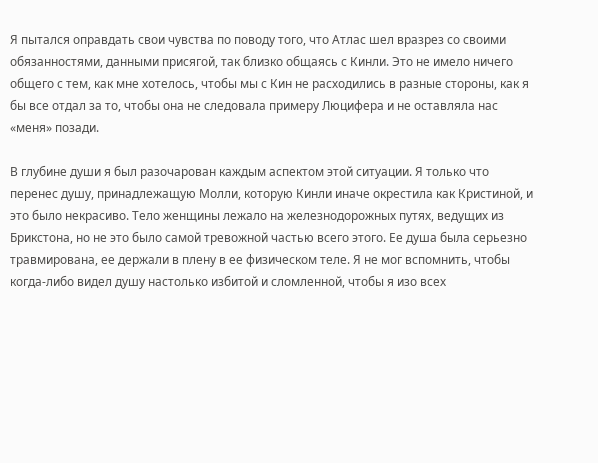Я пытался оправдать свои чувства по поводу того, что Атлас шел вразрез со своими обязанностями, данными присягой, так близко общаясь с Кинли. Это не имело ничего общего с тем, как мне хотелось, чтобы мы с Кин не расходились в разные стороны, как я бы все отдал за то, чтобы она не следовала примеру Люцифера и не оставляла нас «меня» позади.

В глубине души я был разочарован каждым аспектом этой ситуации. Я только что перенес душу, принадлежащую Молли, которую Кинли иначе окрестила как Кристиной, и это было некрасиво. Тело женщины лежало на железнодорожных путях, ведущих из Брикстона, но не это было самой тревожной частью всего этого. Ее душа была серьезно травмирована, ее держали в плену в ее физическом теле. Я не мог вспомнить, чтобы когда-либо видел душу настолько избитой и сломленной, чтобы я изо всех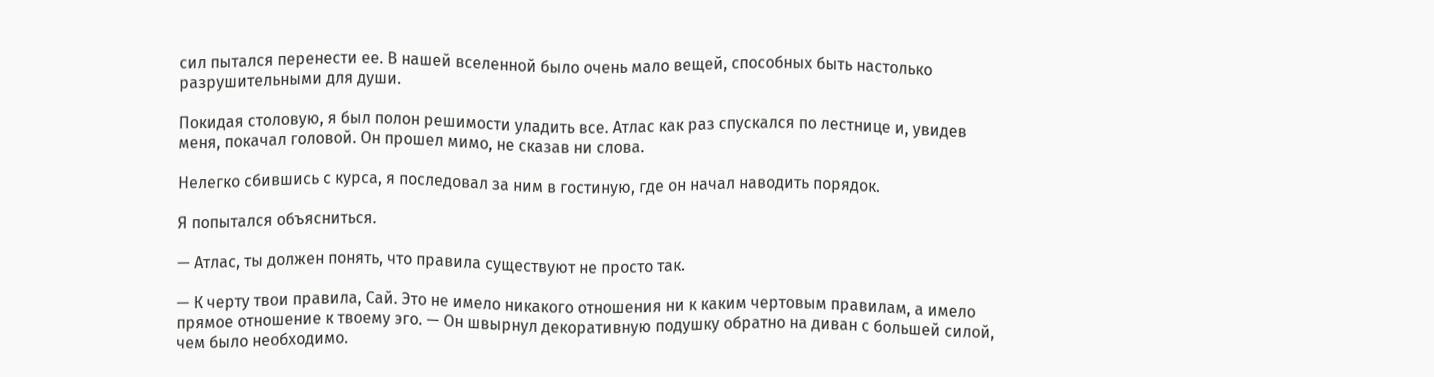сил пытался перенести ее. В нашей вселенной было очень мало вещей, способных быть настолько разрушительными для души.

Покидая столовую, я был полон решимости уладить все. Атлас как раз спускался по лестнице и, увидев меня, покачал головой. Он прошел мимо, не сказав ни слова.

Нелегко сбившись с курса, я последовал за ним в гостиную, где он начал наводить порядок.

Я попытался объясниться.

— Атлас, ты должен понять, что правила существуют не просто так.

— К черту твои правила, Сай. Это не имело никакого отношения ни к каким чертовым правилам, а имело прямое отношение к твоему эго. — Он швырнул декоративную подушку обратно на диван с большей силой, чем было необходимо.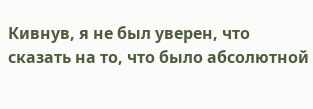Кивнув, я не был уверен, что сказать на то, что было абсолютной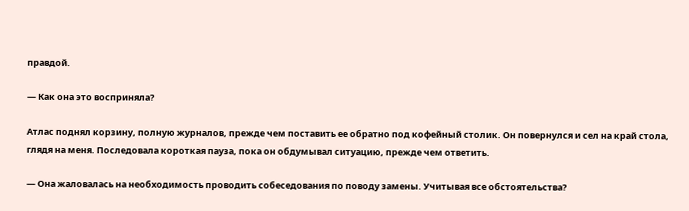правдой.

— Как она это восприняла?

Атлас поднял корзину, полную журналов, прежде чем поставить ее обратно под кофейный столик. Он повернулся и сел на край стола, глядя на меня. Последовала короткая пауза, пока он обдумывал ситуацию, прежде чем ответить.

— Она жаловалась на необходимость проводить собеседования по поводу замены. Учитывая все обстоятельства?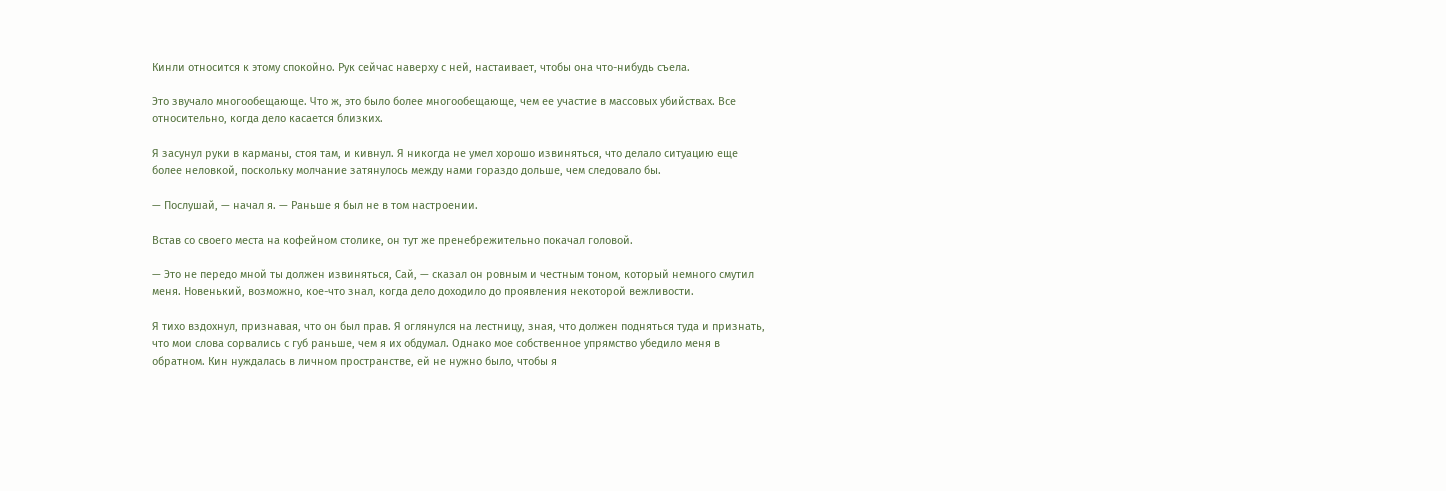Кинли относится к этому спокойно. Рук сейчас наверху с ней, настаивает, чтобы она что-нибудь съела.

Это звучало многообещающе. Что ж, это было более многообещающе, чем ее участие в массовых убийствах. Все относительно, когда дело касается близких.

Я засунул руки в карманы, стоя там, и кивнул. Я никогда не умел хорошо извиняться, что делало ситуацию еще более неловкой, поскольку молчание затянулось между нами гораздо дольше, чем следовало бы.

— Послушай, — начал я. — Раньше я был не в том настроении.

Встав со своего места на кофейном столике, он тут же пренебрежительно покачал головой.

— Это не передо мной ты должен извиняться, Сай, — сказал он ровным и честным тоном, который немного смутил меня. Новенький, возможно, кое-что знал, когда дело доходило до проявления некоторой вежливости.

Я тихо вздохнул, признавая, что он был прав. Я оглянулся на лестницу, зная, что должен подняться туда и признать, что мои слова сорвались с губ раньше, чем я их обдумал. Однако мое собственное упрямство убедило меня в обратном. Кин нуждалась в личном пространстве, ей не нужно было, чтобы я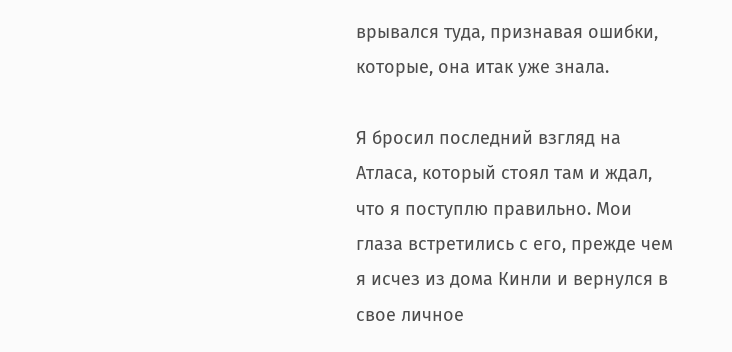врывался туда, признавая ошибки, которые, она итак уже знала.

Я бросил последний взгляд на Атласа, который стоял там и ждал, что я поступлю правильно. Мои глаза встретились с его, прежде чем я исчез из дома Кинли и вернулся в свое личное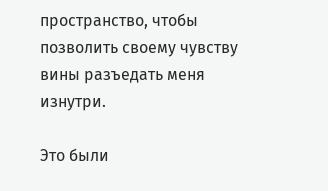пространство, чтобы позволить своему чувству вины разъедать меня изнутри.

Это были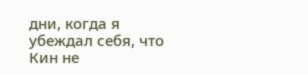дни, когда я убеждал себя, что Кин не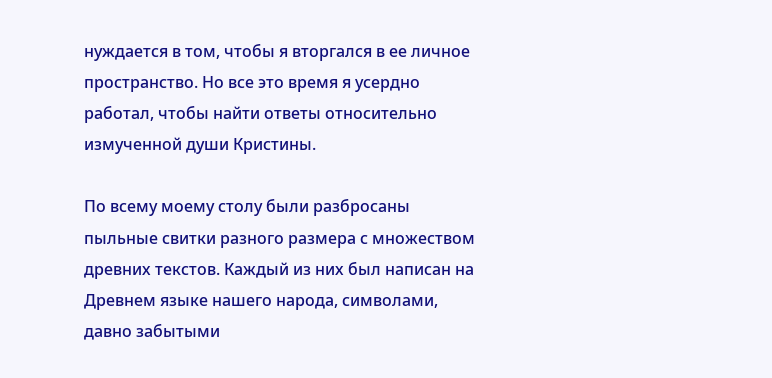нуждается в том, чтобы я вторгался в ее личное пространство. Но все это время я усердно работал, чтобы найти ответы относительно измученной души Кристины.

По всему моему столу были разбросаны пыльные свитки разного размера с множеством древних текстов. Каждый из них был написан на Древнем языке нашего народа, символами, давно забытыми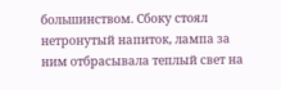большинством. Сбоку стоял нетронутый напиток, лампа за ним отбрасывала теплый свет на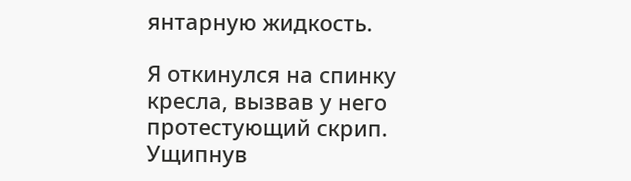янтарную жидкость.

Я откинулся на спинку кресла, вызвав у него протестующий скрип. Ущипнув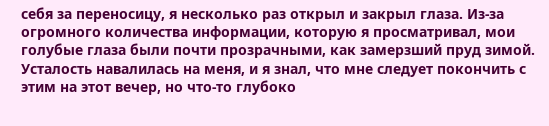себя за переносицу, я несколько раз открыл и закрыл глаза. Из-за огромного количества информации, которую я просматривал, мои голубые глаза были почти прозрачными, как замерзший пруд зимой. Усталость навалилась на меня, и я знал, что мне следует покончить с этим на этот вечер, но что-то глубоко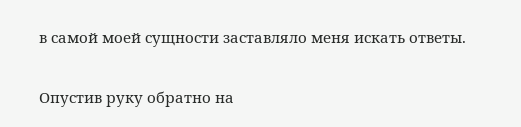в самой моей сущности заставляло меня искать ответы.

Опустив руку обратно на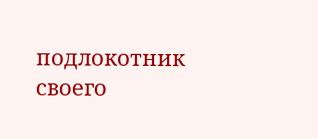подлокотник своего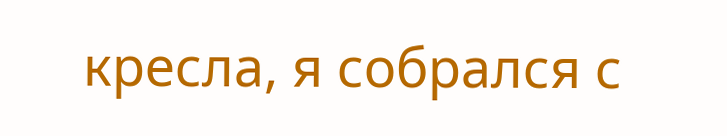кресла, я собрался с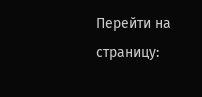Перейти на страницу: